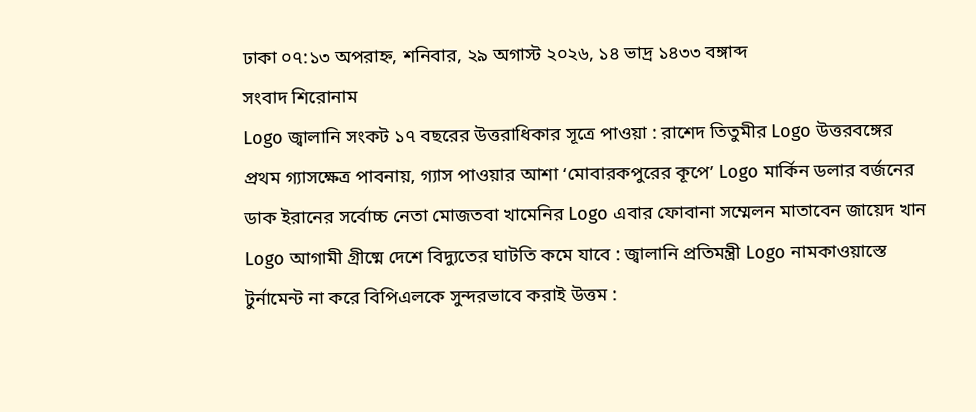ঢাকা ০৭:১৩ অপরাহ্ন, শনিবার, ২৯ অগাস্ট ২০২৬, ১৪ ভাদ্র ১৪৩৩ বঙ্গাব্দ
সংবাদ শিরোনাম
Logo জ্বালানি সংকট ১৭ বছরের উত্তরাধিকার সূত্রে পাওয়া : রাশেদ তিতুমীর Logo উত্তরবঙ্গের প্রথম গ্যাসক্ষেত্র পাবনায়, গ্যাস পাওয়ার আশা ‘মোবারকপুরের কূপে’ Logo মার্কিন ডলার বর্জনের ডাক ইরানের সর্বোচ্চ নেতা মোজতবা খামেনির Logo এবার ফোবানা সম্মেলন মাতাবেন জায়েদ খান Logo আগামী গ্রীষ্মে দেশে বিদ্যুতের ঘাটতি কমে যাবে : জ্বালানি প্রতিমন্ত্রী Logo নামকাওয়াস্তে টুর্নামেন্ট না করে বিপিএলকে সুন্দরভাবে করাই উত্তম :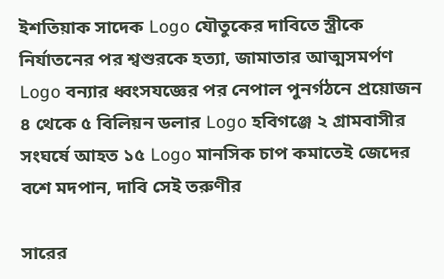ইশতিয়াক সাদেক Logo যৌতুকের দাবিতে স্ত্রীকে নির্যাতনের পর শ্বশুরকে হত্যা, জামাতার আত্মসমর্পণ Logo বন্যার ধ্বংসযজ্ঞের পর নেপাল পুনর্গঠনে প্রয়োজন ৪ থেকে ৫ বিলিয়ন ডলার Logo হবিগঞ্জে ২ গ্রামবাসীর সংঘর্ষে আহত ১৫ Logo মানসিক চাপ কমাতেই জেদের বশে মদপান, দাবি সেই তরুণীর

সারের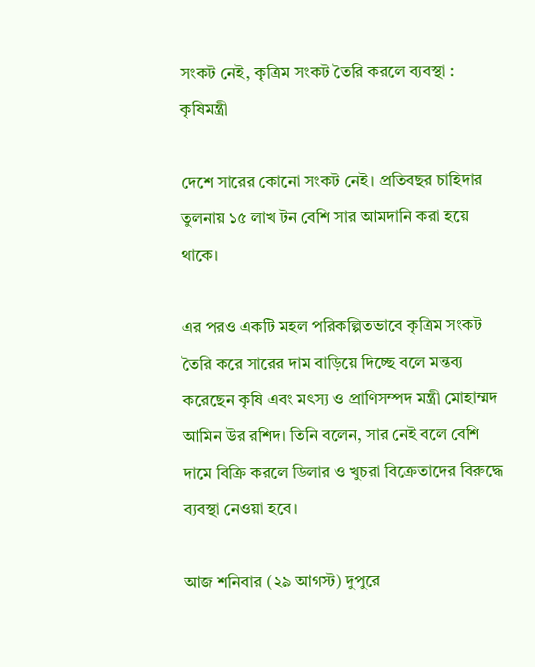সংকট নেই, কৃত্রিম সংকট তৈরি করলে ব্যবস্থা : কৃষিমন্ত্রী

দেশে সারের কোনো সংকট নেই। প্রতিবছর চাহিদার তুলনায় ১৫ লাখ টন বেশি সার আমদানি করা হয়ে থাকে।

এর পরও একটি মহল পরিকল্পিতভাবে কৃত্রিম সংকট তৈরি করে সারের দাম বাড়িয়ে দিচ্ছে বলে মন্তব্য করেছেন কৃষি এবং মৎস্য ও প্রাণিসম্পদ মন্ত্রী মোহাম্মদ আমিন উর রশিদ। তিনি বলেন, সার নেই বলে বেশি দামে বিক্রি করলে ডিলার ও খুচরা বিক্রেতাদের বিরুদ্ধে ব্যবস্থা নেওয়া হবে।

আজ শনিবার (২৯ আগস্ট) দুপুরে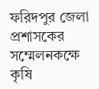ফরিদপুর জেলা প্রশাসকের সম্মেলনকক্ষে কৃষি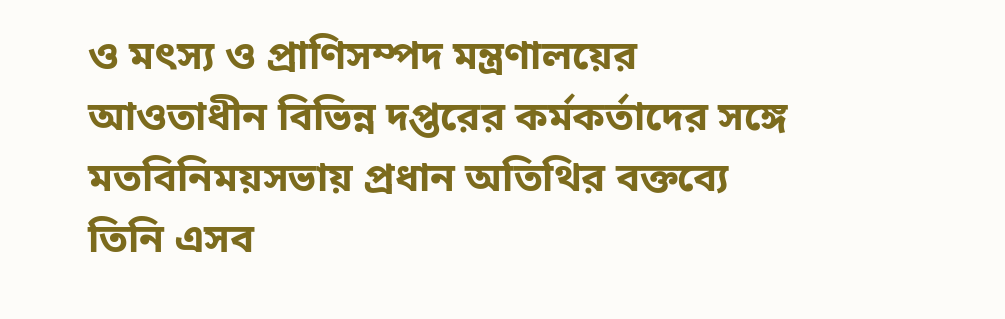ও মৎস্য ও প্রাণিসম্পদ মন্ত্রণালয়ের আওতাধীন বিভিন্ন দপ্তরের কর্মকর্তাদের সঙ্গে মতবিনিময়সভায় প্রধান অতিথির বক্তব্যে তিনি এসব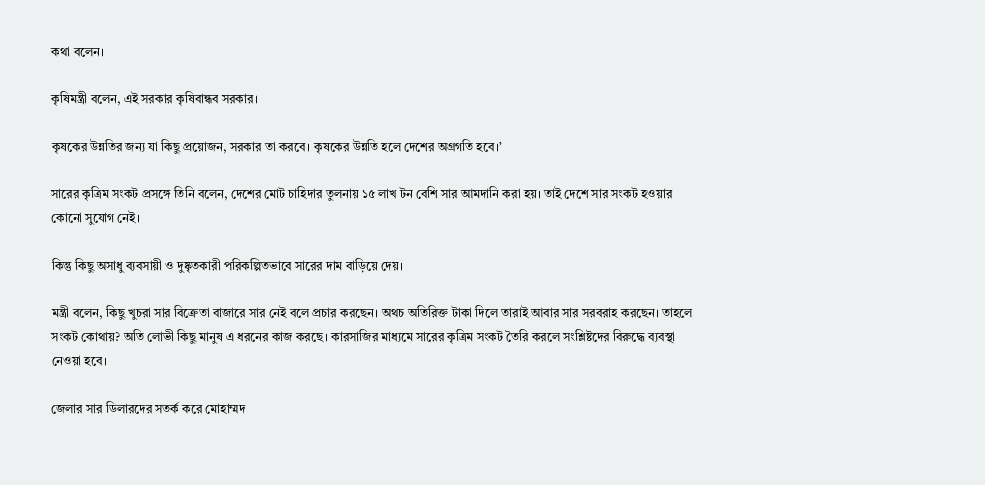কথা বলেন।

কৃষিমন্ত্রী বলেন, এই সরকার কৃষিবান্ধব সরকার।

কৃষকের উন্নতির জন্য যা কিছু প্রয়োজন, সরকার তা করবে। কৃষকের উন্নতি হলে দেশের অগ্রগতি হবে।’

সারের কৃত্রিম সংকট প্রসঙ্গে তিনি বলেন, দেশের মোট চাহিদার তুলনায় ১৫ লাখ টন বেশি সার আমদানি করা হয়। তাই দেশে সার সংকট হওয়ার কোনো সুযোগ নেই।

কিন্তু কিছু অসাধু ব্যবসায়ী ও দুষ্কৃতকারী পরিকল্পিতভাবে সারের দাম বাড়িয়ে দেয়।

মন্ত্রী বলেন, কিছু খুচরা সার বিক্রেতা বাজারে সার নেই বলে প্রচার করছেন। অথচ অতিরিক্ত টাকা দিলে তারাই আবার সার সরবরাহ করছেন। তাহলে সংকট কোথায়? অতি লোভী কিছু মানুষ এ ধরনের কাজ করছে। কারসাজির মাধ্যমে সারের কৃত্রিম সংকট তৈরি করলে সংশ্লিষ্টদের বিরুদ্ধে ব্যবস্থা নেওয়া হবে।

জেলার সার ডিলারদের সতর্ক করে মোহাম্মদ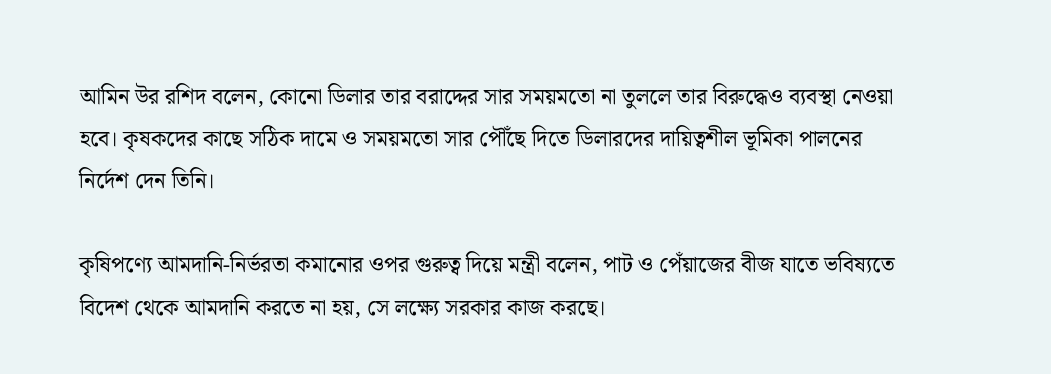আমিন উর রশিদ বলেন, কোনো ডিলার তার বরাদ্দের সার সময়মতো না তুললে তার বিরুদ্ধেও ব্যবস্থা নেওয়া হবে। কৃষকদের কাছে সঠিক দামে ও সময়মতো সার পৌঁছে দিতে ডিলারদের দায়িত্বশীল ভূমিকা পালনের নির্দেশ দেন তিনি।

কৃষিপণ্যে আমদানি-নির্ভরতা কমানোর ওপর গুরুত্ব দিয়ে মন্ত্রী বলেন, পাট ও পেঁয়াজের বীজ যাতে ভবিষ্যতে বিদেশ থেকে আমদানি করতে না হয়, সে লক্ষ্যে সরকার কাজ করছে।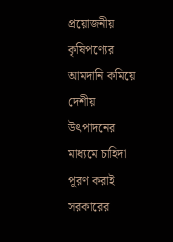প্রয়োজনীয় কৃষিপণ্যের আমদানি কমিয়ে দেশীয় উৎপাদনের মাধ্যমে চাহিদা পূরণ করাই সরকারের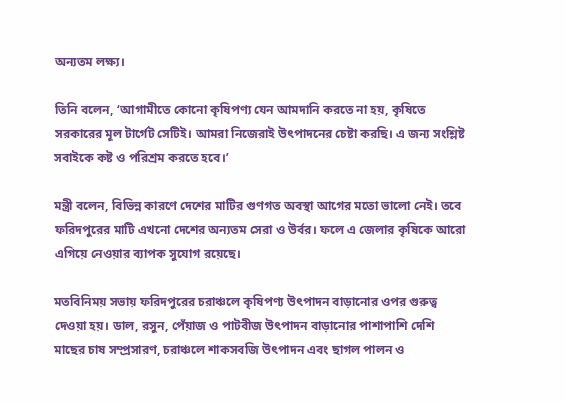অন্যতম লক্ষ্য।

তিনি বলেন, ‘আগামীতে কোনো কৃষিপণ্য যেন আমদানি করতে না হয়, কৃষিতে সরকারের মূল টার্গেট সেটিই। আমরা নিজেরাই উৎপাদনের চেষ্টা করছি। এ জন্য সংশ্লিষ্ট সবাইকে কষ্ট ও পরিশ্রম করতে হবে।’

মন্ত্রী বলেন, বিভিন্ন কারণে দেশের মাটির গুণগত অবস্থা আগের মতো ভালো নেই। তবে ফরিদপুরের মাটি এখনো দেশের অন্যতম সেরা ও উর্বর। ফলে এ জেলার কৃষিকে আরো এগিয়ে নেওয়ার ব্যাপক সুযোগ রয়েছে।

মতবিনিময় সভায় ফরিদপুরের চরাঞ্চলে কৃষিপণ্য উৎপাদন বাড়ানোর ওপর গুরুত্ব দেওয়া হয়। ডাল, রসুন, পেঁয়াজ ও পাটবীজ উৎপাদন বাড়ানোর পাশাপাশি দেশি মাছের চাষ সম্প্রসারণ, চরাঞ্চলে শাকসবজি উৎপাদন এবং ছাগল পালন ও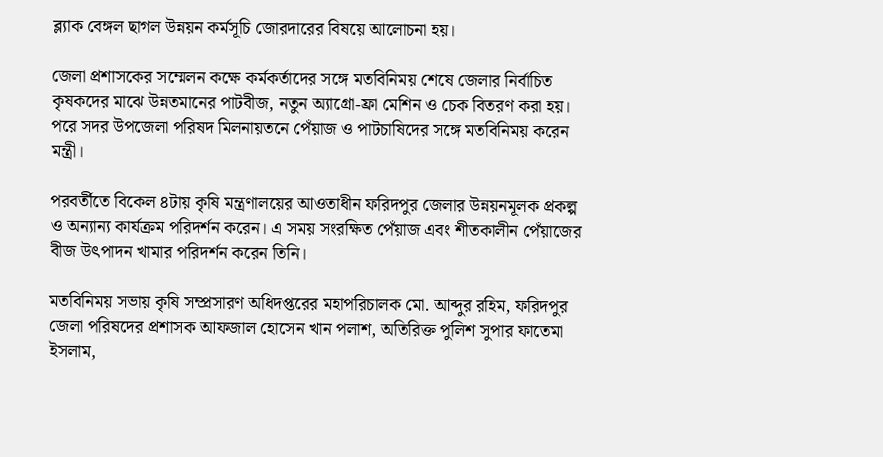ব্ল্যাক বেঙ্গল ছাগল উন্নয়ন কর্মসূচি জোরদারের বিষয়ে আলোচনা হয়।

জেলা প্রশাসকের সম্মেলন কক্ষে কর্মকর্তাদের সঙ্গে মতবিনিময় শেষে জেলার নির্বাচিত কৃষকদের মাঝে উন্নতমানের পাটবীজ, নতুন অ্যাগ্রো-ফ্রা মেশিন ও চেক বিতরণ করা হয়। পরে সদর উপজেলা পরিষদ মিলনায়তনে পেঁয়াজ ও পাটচাষিদের সঙ্গে মতবিনিময় করেন মন্ত্রী।

পরবর্তীতে বিকেল ৪টায় কৃষি মন্ত্রণালয়ের আওতাধীন ফরিদপুর জেলার উন্নয়নমূলক প্রকল্প ও অন্যান্য কার্যক্রম পরিদর্শন করেন। এ সময় সংরক্ষিত পেঁয়াজ এবং শীতকালীন পেঁয়াজের বীজ উৎপাদন খামার পরিদর্শন করেন তিনি।

মতবিনিময় সভায় কৃষি সম্প্রসারণ অধিদপ্তরের মহাপরিচালক মো. আব্দুর রহিম, ফরিদপুর জেলা পরিষদের প্রশাসক আফজাল হোসেন খান পলাশ, অতিরিক্ত পুলিশ সুপার ফাতেমা ইসলাম,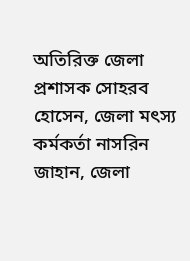অতিরিক্ত জেলা প্রশাসক সোহরব হোসেন, জেলা মৎস্য কর্মকর্তা নাসরিন জাহান, জেলা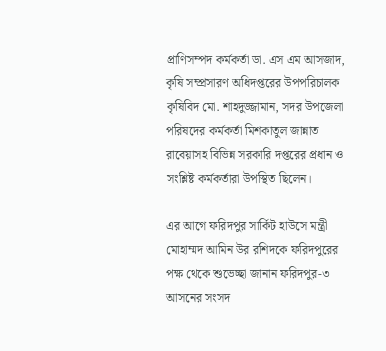প্রাণিসম্পদ কর্মকর্তা ডা. এস এম আসজাদ, কৃষি সম্প্রসারণ অধিদপ্তরের উপপরিচালক কৃষিবিদ মো. শাহদুজ্জামান, সদর উপজেলা পরিষদের কর্মকর্তা মিশকাতুল জান্নাত রাবেয়াসহ বিভিন্ন সরকারি দপ্তরের প্রধান ও সংশ্লিষ্ট কর্মকর্তারা উপস্থিত ছিলেন।

এর আগে ফরিদপুর সার্কিট হাউসে মন্ত্রী মোহাম্মদ আমিন উর রশিদকে ফরিদপুরের পক্ষ থেকে শুভেচ্ছা জানান ফরিদপুর-৩ আসনের সংসদ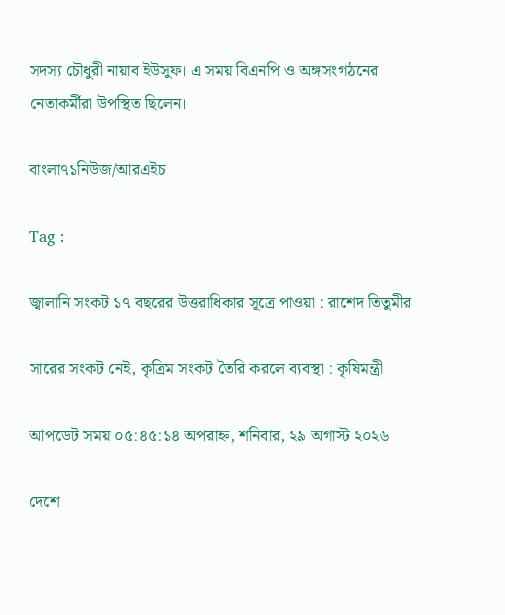সদস্য চৌধুরী নায়াব ইউসুফ। এ সময় বিএনপি ও অঙ্গসংগঠনের নেতাকর্মীরা উপস্থিত ছিলেন।

বাংলা৭১নিউজ/আরএইচ

Tag :

জ্বালানি সংকট ১৭ বছরের উত্তরাধিকার সূত্রে পাওয়া : রাশেদ তিতুমীর

সারের সংকট নেই, কৃত্রিম সংকট তৈরি করলে ব্যবস্থা : কৃষিমন্ত্রী

আপডেট সময় ০৫:৪৫:১৪ অপরাহ্ন, শনিবার, ২৯ অগাস্ট ২০২৬

দেশে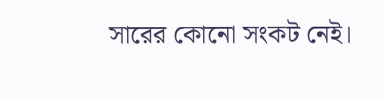সারের কোনো সংকট নেই।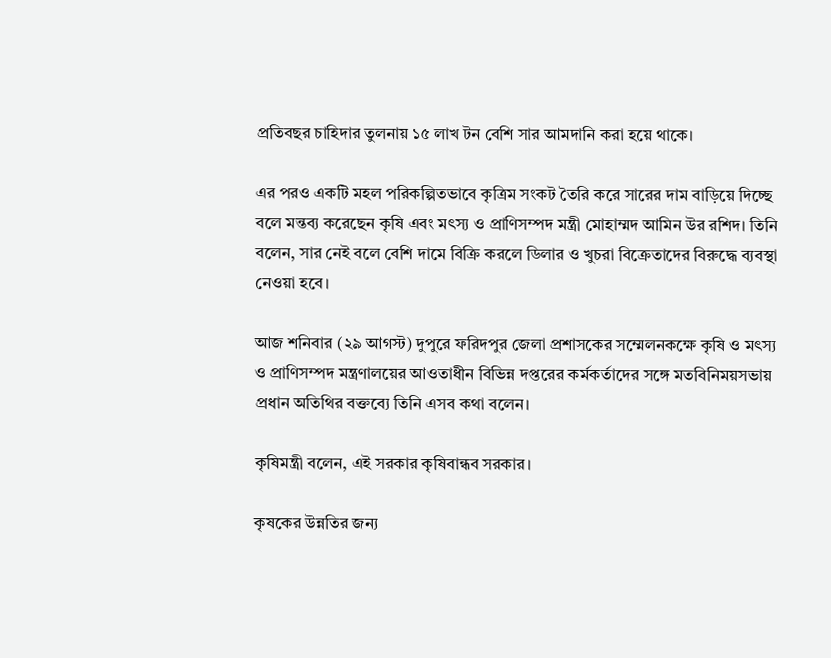প্রতিবছর চাহিদার তুলনায় ১৫ লাখ টন বেশি সার আমদানি করা হয়ে থাকে।

এর পরও একটি মহল পরিকল্পিতভাবে কৃত্রিম সংকট তৈরি করে সারের দাম বাড়িয়ে দিচ্ছে বলে মন্তব্য করেছেন কৃষি এবং মৎস্য ও প্রাণিসম্পদ মন্ত্রী মোহাম্মদ আমিন উর রশিদ। তিনি বলেন, সার নেই বলে বেশি দামে বিক্রি করলে ডিলার ও খুচরা বিক্রেতাদের বিরুদ্ধে ব্যবস্থা নেওয়া হবে।

আজ শনিবার (২৯ আগস্ট) দুপুরে ফরিদপুর জেলা প্রশাসকের সম্মেলনকক্ষে কৃষি ও মৎস্য ও প্রাণিসম্পদ মন্ত্রণালয়ের আওতাধীন বিভিন্ন দপ্তরের কর্মকর্তাদের সঙ্গে মতবিনিময়সভায় প্রধান অতিথির বক্তব্যে তিনি এসব কথা বলেন।

কৃষিমন্ত্রী বলেন, এই সরকার কৃষিবান্ধব সরকার।

কৃষকের উন্নতির জন্য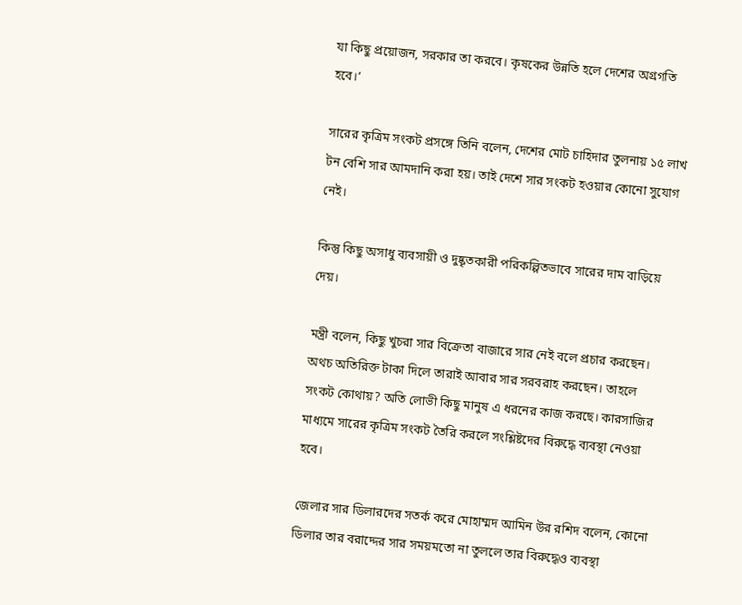যা কিছু প্রয়োজন, সরকার তা করবে। কৃষকের উন্নতি হলে দেশের অগ্রগতি হবে।’

সারের কৃত্রিম সংকট প্রসঙ্গে তিনি বলেন, দেশের মোট চাহিদার তুলনায় ১৫ লাখ টন বেশি সার আমদানি করা হয়। তাই দেশে সার সংকট হওয়ার কোনো সুযোগ নেই।

কিন্তু কিছু অসাধু ব্যবসায়ী ও দুষ্কৃতকারী পরিকল্পিতভাবে সারের দাম বাড়িয়ে দেয়।

মন্ত্রী বলেন, কিছু খুচরা সার বিক্রেতা বাজারে সার নেই বলে প্রচার করছেন। অথচ অতিরিক্ত টাকা দিলে তারাই আবার সার সরবরাহ করছেন। তাহলে সংকট কোথায়? অতি লোভী কিছু মানুষ এ ধরনের কাজ করছে। কারসাজির মাধ্যমে সারের কৃত্রিম সংকট তৈরি করলে সংশ্লিষ্টদের বিরুদ্ধে ব্যবস্থা নেওয়া হবে।

জেলার সার ডিলারদের সতর্ক করে মোহাম্মদ আমিন উর রশিদ বলেন, কোনো ডিলার তার বরাদ্দের সার সময়মতো না তুললে তার বিরুদ্ধেও ব্যবস্থা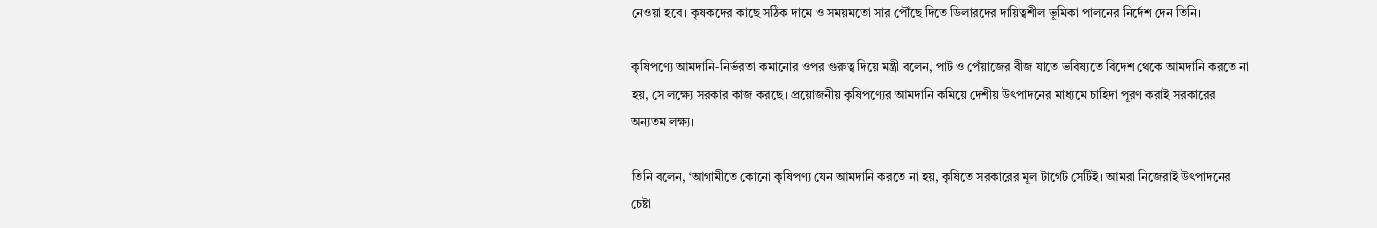নেওয়া হবে। কৃষকদের কাছে সঠিক দামে ও সময়মতো সার পৌঁছে দিতে ডিলারদের দায়িত্বশীল ভূমিকা পালনের নির্দেশ দেন তিনি।

কৃষিপণ্যে আমদানি-নির্ভরতা কমানোর ওপর গুরুত্ব দিয়ে মন্ত্রী বলেন, পাট ও পেঁয়াজের বীজ যাতে ভবিষ্যতে বিদেশ থেকে আমদানি করতে না হয়, সে লক্ষ্যে সরকার কাজ করছে। প্রয়োজনীয় কৃষিপণ্যের আমদানি কমিয়ে দেশীয় উৎপাদনের মাধ্যমে চাহিদা পূরণ করাই সরকারের অন্যতম লক্ষ্য।

তিনি বলেন, ‘আগামীতে কোনো কৃষিপণ্য যেন আমদানি করতে না হয়, কৃষিতে সরকারের মূল টার্গেট সেটিই। আমরা নিজেরাই উৎপাদনের চেষ্টা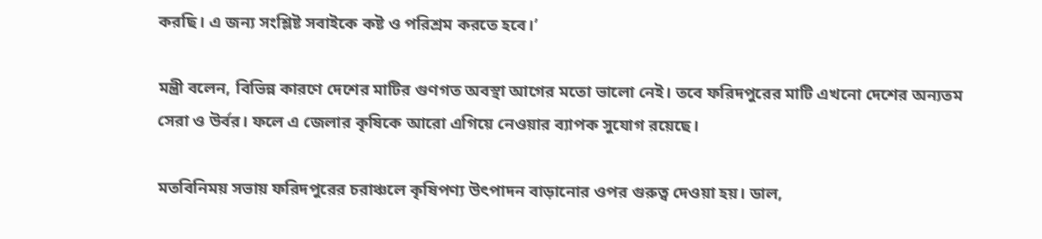করছি। এ জন্য সংশ্লিষ্ট সবাইকে কষ্ট ও পরিশ্রম করতে হবে।’

মন্ত্রী বলেন, বিভিন্ন কারণে দেশের মাটির গুণগত অবস্থা আগের মতো ভালো নেই। তবে ফরিদপুরের মাটি এখনো দেশের অন্যতম সেরা ও উর্বর। ফলে এ জেলার কৃষিকে আরো এগিয়ে নেওয়ার ব্যাপক সুযোগ রয়েছে।

মতবিনিময় সভায় ফরিদপুরের চরাঞ্চলে কৃষিপণ্য উৎপাদন বাড়ানোর ওপর গুরুত্ব দেওয়া হয়। ডাল,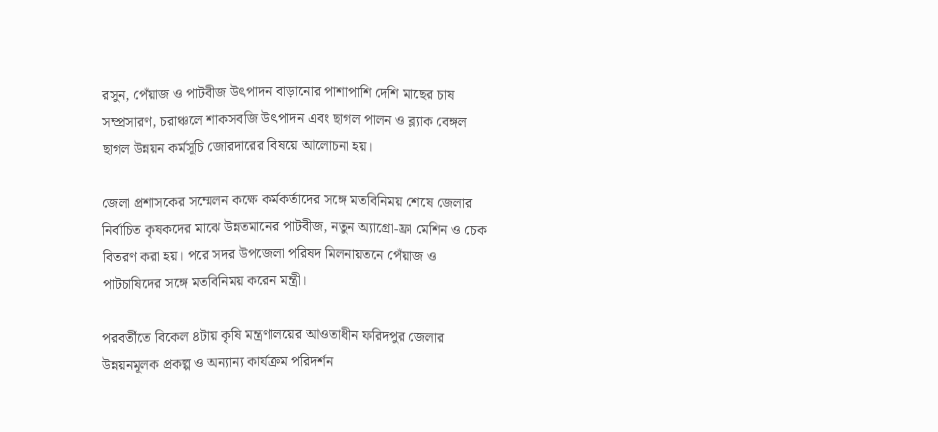রসুন, পেঁয়াজ ও পাটবীজ উৎপাদন বাড়ানোর পাশাপাশি দেশি মাছের চাষ সম্প্রসারণ, চরাঞ্চলে শাকসবজি উৎপাদন এবং ছাগল পালন ও ব্ল্যাক বেঙ্গল ছাগল উন্নয়ন কর্মসূচি জোরদারের বিষয়ে আলোচনা হয়।

জেলা প্রশাসকের সম্মেলন কক্ষে কর্মকর্তাদের সঙ্গে মতবিনিময় শেষে জেলার নির্বাচিত কৃষকদের মাঝে উন্নতমানের পাটবীজ, নতুন অ্যাগ্রো-ফ্রা মেশিন ও চেক বিতরণ করা হয়। পরে সদর উপজেলা পরিষদ মিলনায়তনে পেঁয়াজ ও পাটচাষিদের সঙ্গে মতবিনিময় করেন মন্ত্রী।

পরবর্তীতে বিকেল ৪টায় কৃষি মন্ত্রণালয়ের আওতাধীন ফরিদপুর জেলার উন্নয়নমূলক প্রকল্প ও অন্যান্য কার্যক্রম পরিদর্শন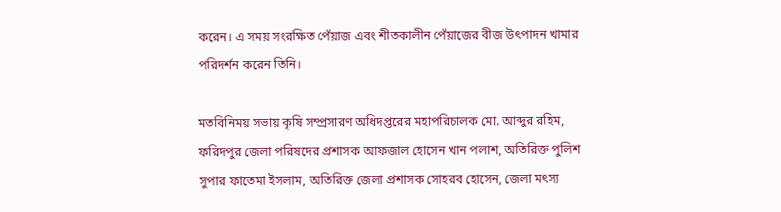করেন। এ সময় সংরক্ষিত পেঁয়াজ এবং শীতকালীন পেঁয়াজের বীজ উৎপাদন খামার পরিদর্শন করেন তিনি।

মতবিনিময় সভায় কৃষি সম্প্রসারণ অধিদপ্তরের মহাপরিচালক মো. আব্দুর রহিম, ফরিদপুর জেলা পরিষদের প্রশাসক আফজাল হোসেন খান পলাশ, অতিরিক্ত পুলিশ সুপার ফাতেমা ইসলাম, অতিরিক্ত জেলা প্রশাসক সোহরব হোসেন, জেলা মৎস্য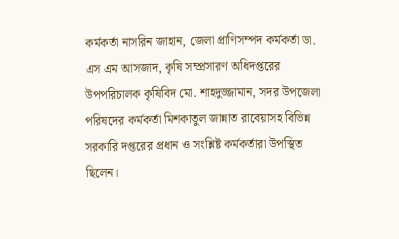কর্মকর্তা নাসরিন জাহান, জেলা প্রাণিসম্পদ কর্মকর্তা ডা. এস এম আসজাদ, কৃষি সম্প্রসারণ অধিদপ্তরের উপপরিচালক কৃষিবিদ মো. শাহদুজ্জামান, সদর উপজেলা পরিষদের কর্মকর্তা মিশকাতুল জান্নাত রাবেয়াসহ বিভিন্ন সরকারি দপ্তরের প্রধান ও সংশ্লিষ্ট কর্মকর্তারা উপস্থিত ছিলেন।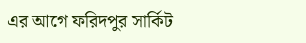এর আগে ফরিদপুর সার্কিট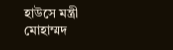হাউসে মন্ত্রী মোহাম্মদ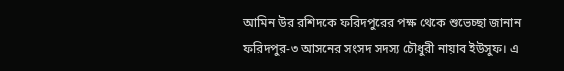আমিন উর রশিদকে ফরিদপুরের পক্ষ থেকে শুভেচ্ছা জানান ফরিদপুর-৩ আসনের সংসদ সদস্য চৌধুরী নায়াব ইউসুফ। এ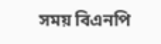সময় বিএনপি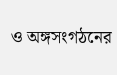ও অঙ্গসংগঠনের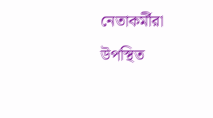নেতাকর্মীরা উপস্থিত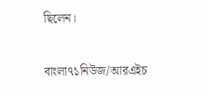ছিলেন।

বাংলা৭১নিউজ/আরএইচ